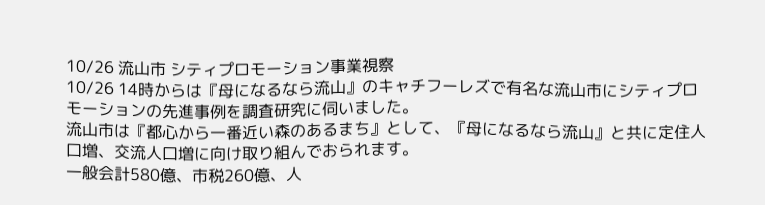10/26 流山市 シティプロモーション事業視察
10/26 14時からは『母になるなら流山』のキャチフーレズで有名な流山市にシティプロモーションの先進事例を調査研究に伺いました。
流山市は『都心から一番近い森のあるまち』として、『母になるなら流山』と共に定住人口増、交流人口増に向け取り組んでおられます。
一般会計580億、市税260億、人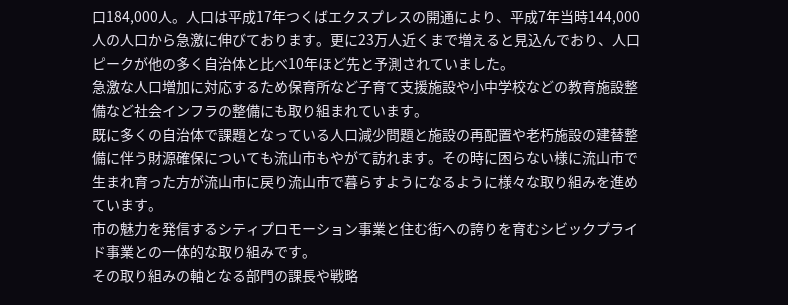口184,000人。人口は平成17年つくばエクスプレスの開通により、平成7年当時144,000人の人口から急激に伸びております。更に23万人近くまで増えると見込んでおり、人口ピークが他の多く自治体と比べ10年ほど先と予測されていました。
急激な人口増加に対応するため保育所など子育て支援施設や小中学校などの教育施設整備など社会インフラの整備にも取り組まれています。
既に多くの自治体で課題となっている人口減少問題と施設の再配置や老朽施設の建替整備に伴う財源確保についても流山市もやがて訪れます。その時に困らない様に流山市で生まれ育った方が流山市に戻り流山市で暮らすようになるように様々な取り組みを進めています。
市の魅力を発信するシティプロモーション事業と住む街への誇りを育むシビックプライド事業との一体的な取り組みです。
その取り組みの軸となる部門の課長や戦略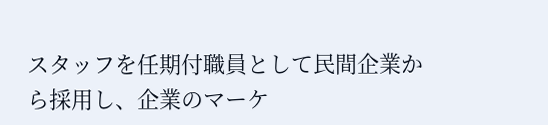スタッフを任期付職員として民間企業から採用し、企業のマーケ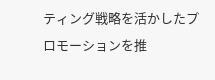ティング戦略を活かしたプロモーションを推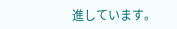進しています。